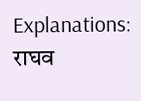Explanations:
राघव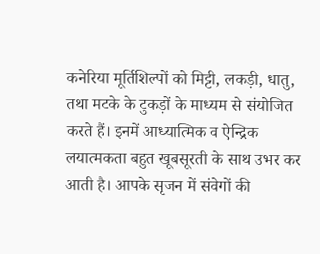कनेरिया मूर्तिशिल्पों को मिट्टी, लकड़ी, धातु, तथा मटके के टुकड़ों के माध्यम से संयोजित करते हैं। इनमें आध्यात्मिक व ऐन्द्रिक लयात्मकता बहुत खूबसूरती के साथ उभर कर आती है। आपके सृजन में संवेगों की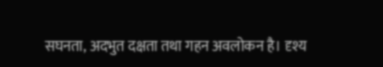सघनता, अदभुत दक्षता तथा गहन अवलोकन है। दृश्य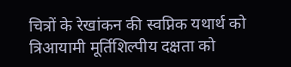चित्रों के रेखांकन की स्वप्निक यथार्थ को त्रिआयामी मूर्तिशिल्पीय दक्षता को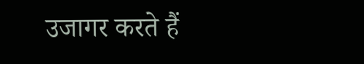उजागर करते हैं